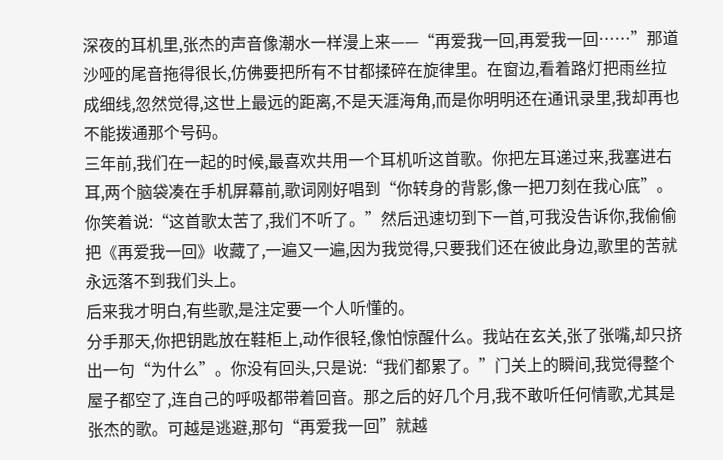深夜的耳机里,张杰的声音像潮水一样漫上来——“再爱我一回,再爱我一回……”那道沙哑的尾音拖得很长,仿佛要把所有不甘都揉碎在旋律里。在窗边,看着路灯把雨丝拉成细线,忽然觉得,这世上最远的距离,不是天涯海角,而是你明明还在通讯录里,我却再也不能拨通那个号码。
三年前,我们在一起的时候,最喜欢共用一个耳机听这首歌。你把左耳递过来,我塞进右耳,两个脑袋凑在手机屏幕前,歌词刚好唱到“你转身的背影,像一把刀刻在我心底”。你笑着说:“这首歌太苦了,我们不听了。”然后迅速切到下一首,可我没告诉你,我偷偷把《再爱我一回》收藏了,一遍又一遍,因为我觉得,只要我们还在彼此身边,歌里的苦就永远落不到我们头上。
后来我才明白,有些歌,是注定要一个人听懂的。
分手那天,你把钥匙放在鞋柜上,动作很轻,像怕惊醒什么。我站在玄关,张了张嘴,却只挤出一句“为什么”。你没有回头,只是说:“我们都累了。”门关上的瞬间,我觉得整个屋子都空了,连自己的呼吸都带着回音。那之后的好几个月,我不敢听任何情歌,尤其是张杰的歌。可越是逃避,那句“再爱我一回”就越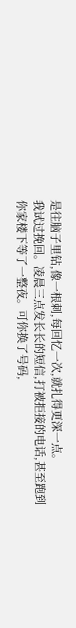是往脑子里钻,像一根刺,每回忆一次,就扎得更深一点。
我试过挽回。凌晨三点发长长的短信,打被拒接的电话,甚至跑到你家楼下等了一整夜。可你换了号码,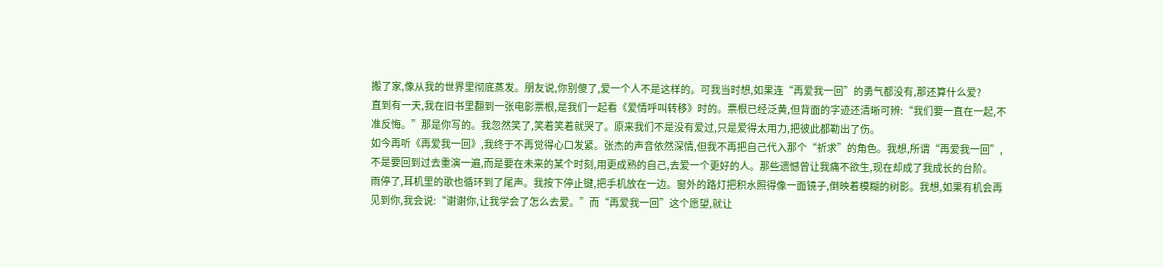搬了家,像从我的世界里彻底蒸发。朋友说,你别傻了,爱一个人不是这样的。可我当时想,如果连“再爱我一回”的勇气都没有,那还算什么爱?
直到有一天,我在旧书里翻到一张电影票根,是我们一起看《爱情呼叫转移》时的。票根已经泛黄,但背面的字迹还清晰可辨:“我们要一直在一起,不准反悔。”那是你写的。我忽然笑了,笑着笑着就哭了。原来我们不是没有爱过,只是爱得太用力,把彼此都勒出了伤。
如今再听《再爱我一回》,我终于不再觉得心口发紧。张杰的声音依然深情,但我不再把自己代入那个“祈求”的角色。我想,所谓“再爱我一回”,不是要回到过去重演一遍,而是要在未来的某个时刻,用更成熟的自己,去爱一个更好的人。那些遗憾曾让我痛不欲生,现在却成了我成长的台阶。
雨停了,耳机里的歌也循环到了尾声。我按下停止键,把手机放在一边。窗外的路灯把积水照得像一面镜子,倒映着模糊的树影。我想,如果有机会再见到你,我会说:“谢谢你,让我学会了怎么去爱。”而“再爱我一回”这个愿望,就让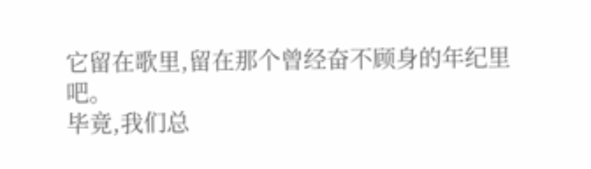它留在歌里,留在那个曾经奋不顾身的年纪里吧。
毕竟,我们总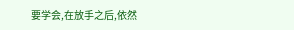要学会,在放手之后,依然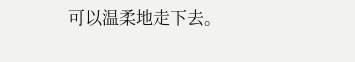可以温柔地走下去。